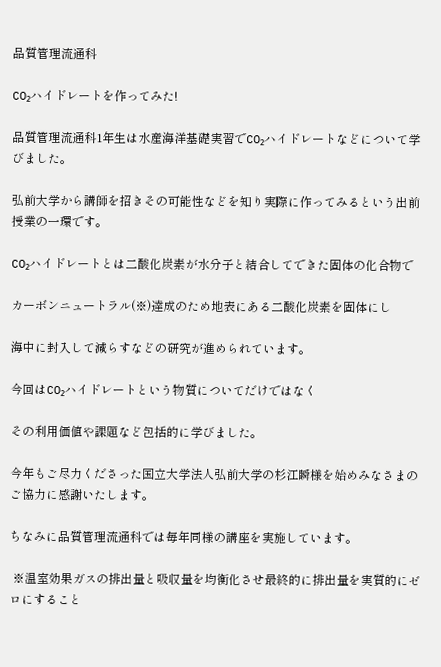品質管理流通科

CO₂ハイドレートを作ってみた!

品質管理流通科1年生は水産海洋基礎実習でCO₂ハイドレートなどについて学びました。

弘前大学から講師を招きその可能性などを知り実際に作ってみるという出前授業の一環です。

CO₂ハイドレートとは二酸化炭素が水分子と結合してできた固体の化合物で

カーボンニュートラル(※)達成のため地表にある二酸化炭素を固体にし

海中に封入して減らすなどの研究が進められています。

今回はCO₂ハイドレートという物質についてだけではなく

その利用価値や課題など包括的に学びました。

今年もご尽力くださった国立大学法人弘前大学の杉江瞬様を始めみなさまのご協力に感謝いたします。

ちなみに品質管理流通科では毎年同様の講座を実施しています。

 ※温室効果ガスの排出量と吸収量を均衡化させ最終的に排出量を実質的にゼロにすること